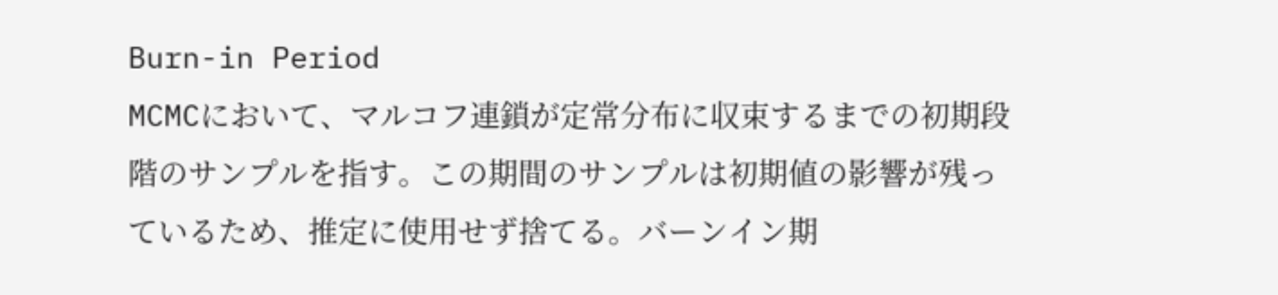Burn-in Period
MCMCにおいて、マルコフ連鎖が定常分布に収束するまでの初期段階のサンプルを指す。この期間のサンプルは初期値の影響が残っているため、推定に使用せず捨てる。バーンイン期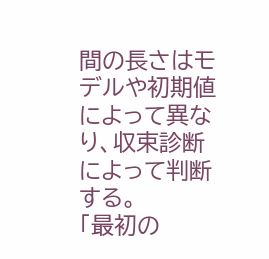間の長さはモデルや初期値によって異なり、収束診断によって判断する。
「最初の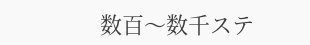数百〜数千ステ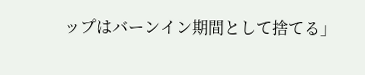ップはバーンイン期間として捨てる」